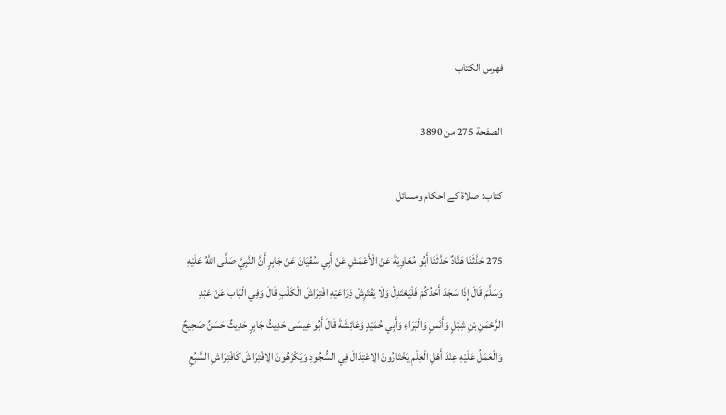فهرس الكتاب

الصفحة 275 من 3890

کتاب: صلاۃ کے احکام ومسائل

275 حَدَّثَنَا هَنَّادٌ حَدَّثَنَا أَبُو مُعَاوِيَةَ عَنْ الْأَعْمَشِ عَنْ أَبِي سُفْيَانَ عَنْ جَابِرٍ أَنَّ النَّبِيَّ صَلَّى اللَّهُ عَلَيْهِ وَسَلَّمَ قَالَ إِذَا سَجَدَ أَحَدُكُمْ فَلْيَعْتَدِلْ وَلَا يَفْتَرِشْ ذِرَاعَيْهِ افْتِرَاشَ الْكَلْبِ قَالَ وَفِي الْبَاب عَنْ عَبْدِ الرَّحْمَنِ بْنِ شِبْلٍ وَأَنَسٍ وَالْبَرَاءِ وَأَبِي حُمَيْدٍ وَعَائِشَةَ قَالَ أَبُو عِيسَى حَدِيثُ جَابِرٍ حَدِيثٌ حَسَنٌ صَحِيحٌ وَالْعَمَلُ عَلَيْهِ عِنْدَ أَهْلِ الْعِلْمِ يَخْتَارُونَ الِاعْتِدَالَ فِي السُّجُودِ وَيَكْرَهُونَ الِافْتِرَاشَ كَافْتِرَاشِ السَّبُعِ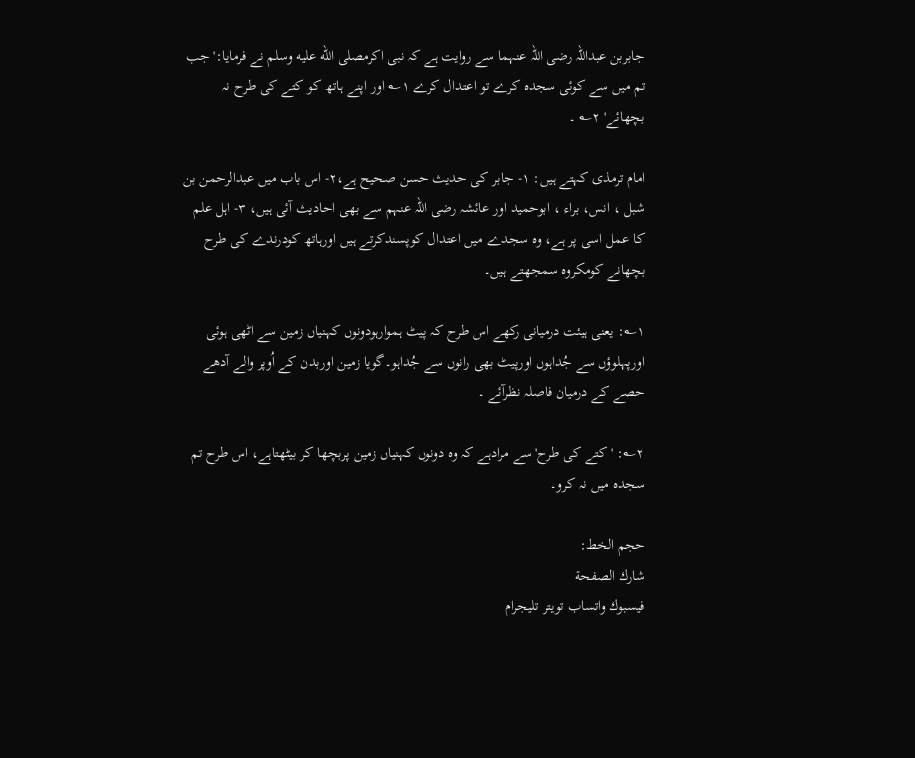جابربن عبداللہ رضی اللہ عنہما سے روایت ہے کہ نبی اکرمصلى الله عليه وسلم نے فرمایا:'جب تم میں سے کوئی سجدہ کرے تو اعتدال کرے ۱؎ اور اپنے ہاتھ کو کتے کی طرح نہ بچھائے' ۲؎ ۔

امام ترمذی کہتے ہیں: ۱- جابر کی حدیث حسن صحیح ہے،۲- اس باب میں عبدالرحمن بن شبل ، انس، براء ، ابوحمید اور عائشہ رضی اللہ عنہم سے بھی احادیث آئی ہیں، ۳- اہل علم کا عمل اسی پر ہے، وہ سجدے میں اعتدال کوپسندکرتے ہیں اورہاتھ کودرندے کی طرح بچھانے کومکروہ سمجھتے ہیں۔

۱؎: یعنی ہیئت درمیانی رکھے اس طرح کہ پیٹ ہموارہودونوں کہنیاں زمین سے اٹھی ہوئی اورپہلوؤں سے جُداہوں اورپیٹ بھی رانوں سے جُداہو۔گویا زمین اوربدن کے اُوپر والے آدھے حصے کے درمیان فاصلہ نظرآئے ۔

۲؎: 'کتے کی طرح'سے مرادہے کہ وہ دونوں کہنیاں زمین پربچھا کر بیٹھتاہے، اس طرح تم سجدہ میں نہ کرو۔

حجم الخط:
شارك الصفحة
فيسبوك واتساب تويتر تليجرام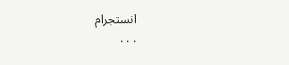انستجرام
. . .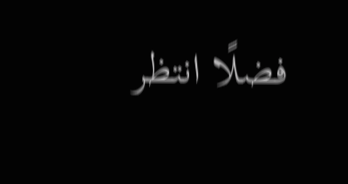فضلًا انتظر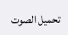تحميل الصوت